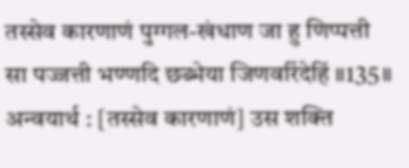तस्सेव कारणाणं पुग्गल-खंधाण जा हु णिप्पत्ती
सा पज्जत्ती भण्णदि छब्भेया जिणवरिंदेहिं ॥135॥
अन्वयार्थ : [तस्सेव कारणाणं] उस शक्ति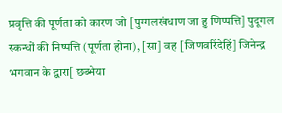प्रवृत्ति की पूर्णता को कारण जो [पुग्गलखंधाण जा हु णिप्पत्ति] पुदूगल स्कन्धों की निष्पत्ति (पूर्णता होना), [सा] वह [जिणवरिंदेहिं] जिनेन्द्र भगवान के द्वारा[ छब्भेया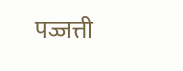पज्जत्ती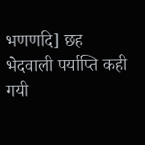भणणदि] छह भेदवाली पर्याप्ति कही गयी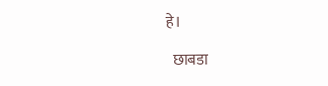हे।

  छाबडा